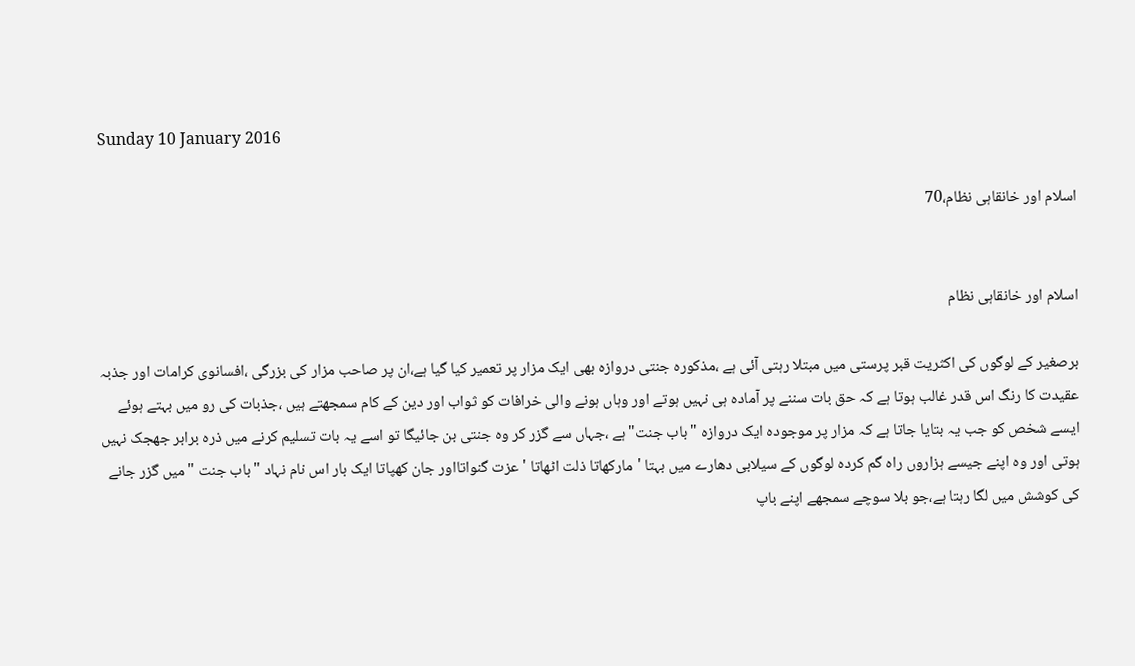Sunday 10 January 2016

اسلام اور خانقاہی نظام،70


اسلام اور خانقاہی نظام

برصغیر کے لوگوں کی اکثریت قبر پرستی میں مبتلا رہتی آئی ہے ،مذکورہ جنتی دروازہ بھی ایک مزار پر تعمیر کیا گیا ہے،ان پر صاحب مزار کی بزرگی ،افسانوی کرامات اور جذبہ عقیدت کا رنگ اس قدر غالب ہوتا ہے کہ حق بات سننے پر آمادہ ہی نہیں ہوتے اور وہاں ہونے والی خرافات کو ثواب اور دین کے کام سمجھتے ہیں ،جذبات کی رو میں بہتے ہوئے ایسے شخص کو جب یہ بتایا جاتا ہے کہ مزار پر موجودہ ایک دروازہ "باب جنت"ہے ،جہاں سے گزر کر وہ جنتی بن جائیگا تو اسے یہ بات تسلیم کرنے میں ذرہ برابر جھجک نہیں ہوتی اور وہ اپنے جیسے ہزاروں راہ گم کردہ لوگوں کے سیلابی دھارے میں بہتا 'مارکھاتا ذلت اٹھاتا 'عزت گنواتااور جان کھپاتا ایک بار اس نام نہاد "باب جنت "میں گزر جانے کی کوشش میں لگا رہتا ہے،جو بلا سوچے سمجھے اپنے باپ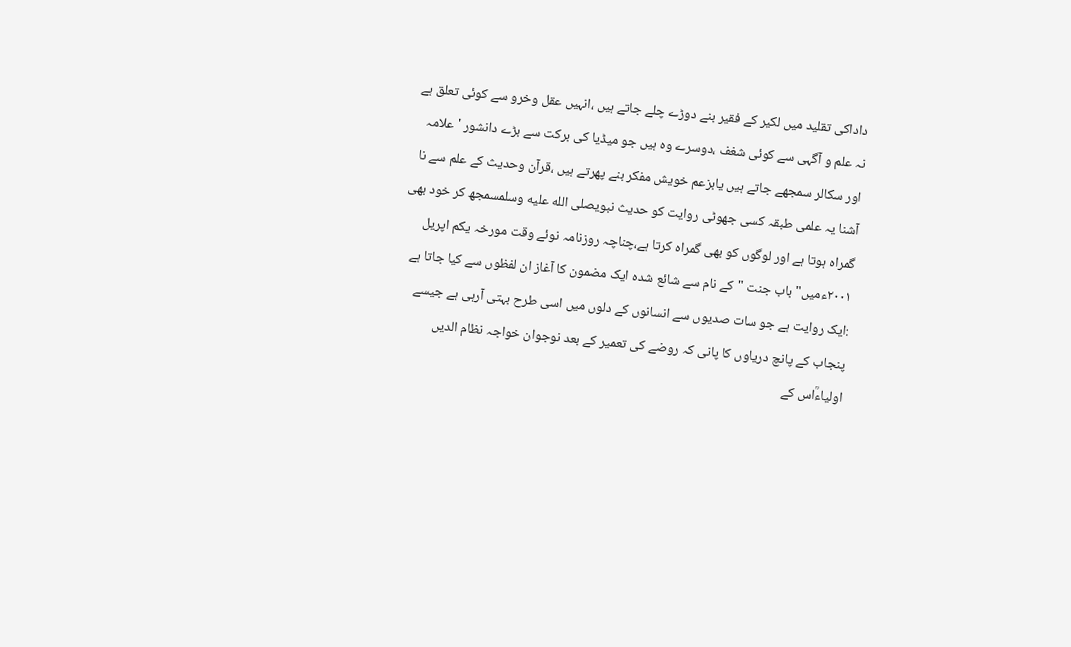داداکی تقلید میں لکیر کے فقیر بنے دوڑے چلے جاتے ہیں ،انہیں عقل وخرو سے کوئی تعلق ہے نہ علم و آگہی سے کوئی شغف ،دوسرے وہ ہیں جو میڈیا کی برکت سے بڑے دانشور 'علامہ اور سکالر سمجھے جاتے ہیں یابزعم خویش مفکر بنے پھرتے ہیں ،قرآن وحدیث کے علم سے نا آشنا یہ علمی طبقہ کسی جھوٹی روایت کو حدیث نبویصلى الله عليه وسلمسمجھ کر خود بھی گمراہ ہوتا ہے اور لوگوں کو بھی گمراہ کرتا ہے،چناچہ روزنامہ نوئے وقت مورخہ یکم اپریل ٢٠٠١ءمیں"باب جنت "کے نام سے شائع شدہ ایک مضمون کا آغاز ان لفظوں سے کیا جاتا ہے :ایک روایت ہے جو سات صدیوں سے انسانوں کے دلوں میں اسی طرح بہتی آرہی ہے جیسے پنجاب کے پانچ دریاوں کا پانی کہ روضے کی تعمیر کے بعد نوجوان خواجہ نظام الدیں اولیاءؒاس کے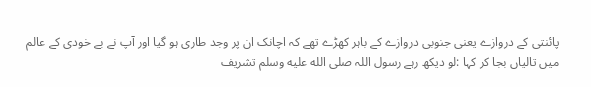پائنتی کے دروازے یعنی جنوبی دروازے کے باہر کھڑے تھے کہ اچانک ان پر وجد طاری ہو گیا اور آپ نے بے خودی کے عالم میں تالیاں بجا کر کہا :لو دیکھ رہے رسول اللہ صلى الله عليه وسلم تشریف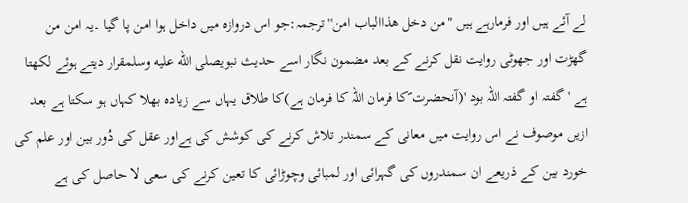لے آئے ہیں اور فرمارہے ہیں "من دخل ھذاالباب امن''ترجمہ:جو اس دروازہ میں داخل ہوا امن پا گیا ۔یہ امن من گھڑت اور جھوٹی روایت نقل کرنے کے بعد مضمون نگار اسے حدیث نبویصلى الله عليه وسلمقرار دیتے ہوئے لکھتا ہے 'گفتہ او گفتہ اللہ بود '(آنحضرت ؐکا فرمان اللہ کا فرمان ہے)کا طلاق یہاں سے زیادہ بھلا کہاں ہو سکتا ہے بعد ازیں موصوف نے اس روایت میں معانی کے سمندر تلاش کرنے کی کوشش کی ہےاور عقل کی دُور بین اور علم کی خورد بین کے ذریعے ان سمندروں کی گہرائی اور لمبائی وچوڑائی کا تعین کرنے کی سعی لا حاصل کی ہے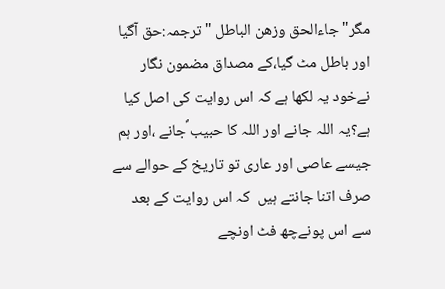مگر"جاءالحق وزھن الباطل "ترجمہ:حق آگیا اور باطل مٹ گیا،کے مصداق مضمون نگار نےخود یہ لکھا ہے کہ اس روایت کی اصل کیا ہے؟یہ اللہ جانے اور اللہ کا حبیب ؐجانے ،اور ہم جیسے عاصی اور عاری تو تاریخ کے حوالے سے صرف اتنا جانتے ہیں  کہ اس روایت کے بعد سے اس پونےچھ فٹ اونچے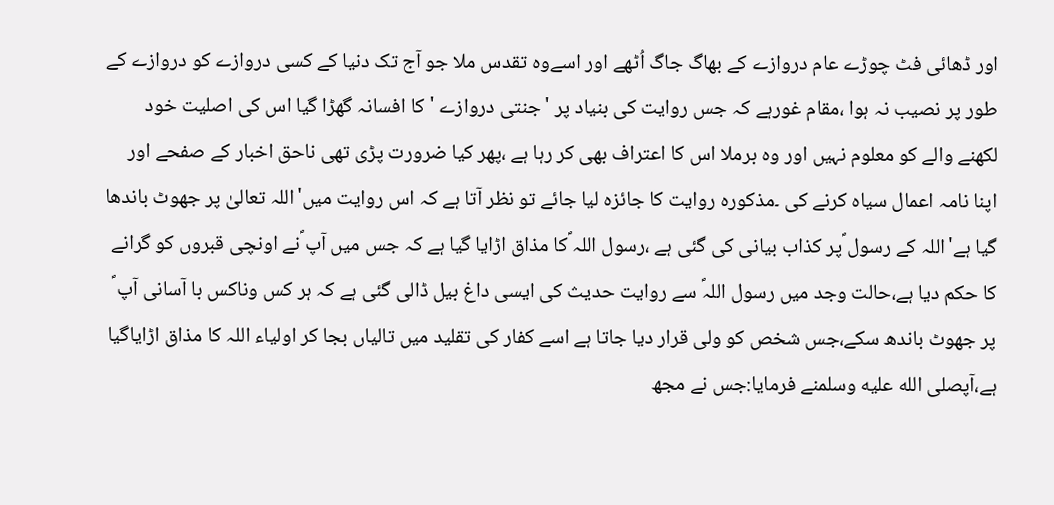اور ڈھائی فٹ چوڑے عام دروازے کے بھاگ جاگ اُٹھے اور اسےوہ تقدس ملا جو آج تک دنیا کے کسی دروازے کو دروازے کے طور پر نصیب نہ ہوا ،مقام غورہے کہ جس روایت کی بنیاد پر 'جنتی دروازے 'کا افسانہ گھڑا گیا اس کی اصلیت خود لکھنے والے کو معلوم نہیں اور وہ برملا اس کا اعتراف بھی کر رہا ہے ،پھر کیا ضرورت پڑی تھی ناحق اخبار کے صفحے اور اپنا نامہ اعمال سیاہ کرنے کی ۔مذکورہ روایت کا جائزہ لیا جائے تو نظر آتا ہے کہ اس روایت میں'اللہ تعالیٰ پر جھوٹ باندھا گیا ہے'اللہ کے رسول ؐپر کذاب بیانی کی گئی ہے ،رسول اللہ ؐکا مذاق اڑایا گیا ہے کہ جس میں آپ ؐنے اونچی قبروں کو گرانے کا حکم دیا ہے،حالت وجد میں رسول اللہؐ سے روایت حدیث کی ایسی داغ بیل ڈالی گئی ہے کہ ہر کس وناکس با آسانی آپ ؐ پر جھوٹ باندھ سکے،جس شخص کو ولی قرار دیا جاتا ہے اسے کفار کی تقلید میں تالیاں بجا کر اولیاء اللہ کا مذاق اڑایاگیا ہے،آپصلى الله عليه وسلمنے فرمایا:جس نے مجھ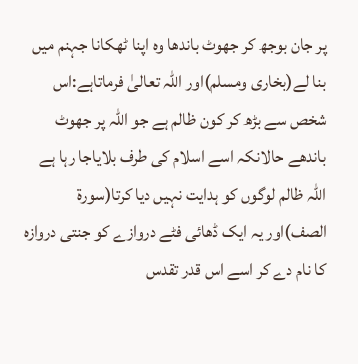پر جان بوجھ کر جھوٹ باندھا وہ اپنا ٹھکانا جہنم میں بنا لے(بخاری ومسلم)اور اللہ تعالیٰ فرماتاہے:اس شخص سے بڑھ کر کون ظالم ہے جو اللہ پر جھوٹ باندھے حالانکہ اسے اسلام کی طرف بلایاجا رہا ہے اللہ ظالم لوگوں کو ہدایت نہیں دیا کرتا(سورۃ الصف)اور یہ ایک ڈھائی فٹے دروازے کو جنتی دروازہ کا نام دے کر اسے اس قدر تقدس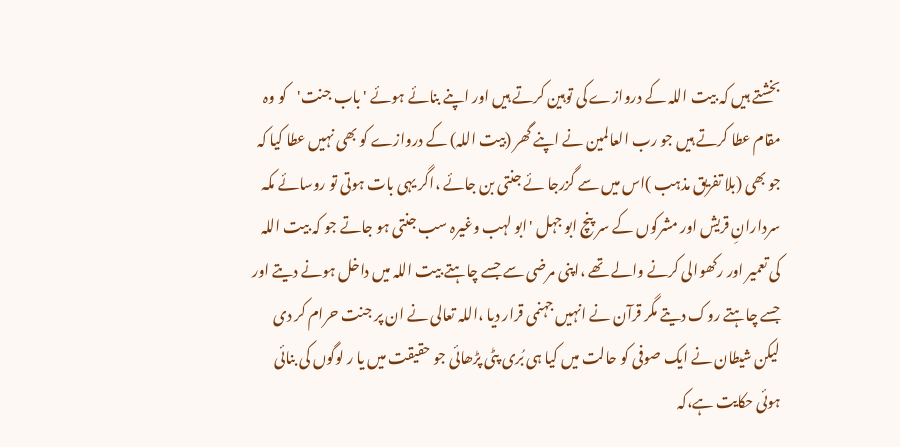بخشتے ہیں کہ بیت اللہ کے دروازے کی توہین کرتے ہیں اور اپنے بنائے ہوئے 'باب جنت'کو وہ مقام عطا کرتے ہیں جو رب العالمین نے اپنے گھر (بیت اللہ) کے دروازے کو بھی نہیں عطا کیا کہ جو بھی (بلا تفریق مذہب )اس میں سے گزرجا ئے جنتی بن جائے ،اگر یہی بات ہوتی تو روسائے مکہ سردارانِ قریش اور مشرکوں کے سر پنچ ابو جہل 'ابو لہب وغیرہ سب جنتی ہو جاتے جو کہ بیت اللہ کی تعمیر اور رکھوالی کرنے والے تھے ،اپنی مرضی سے جسے چاہتے بیت اللہ میں داخل ہونے دیتے اور جسے چاہتے روک دیتے مگر قرآن نے انہیں جہنمی قرار دیا ،اللہ تعالی نے ان پر جنت حرام کر دی لیکن شیطان نے ایک صوفی کو حالت میں کیا ہی بُری پٹی پڑھائی جو حقیقت میں یا ر لوگوں کی بنائی ہوئی حکایت ہے،کہ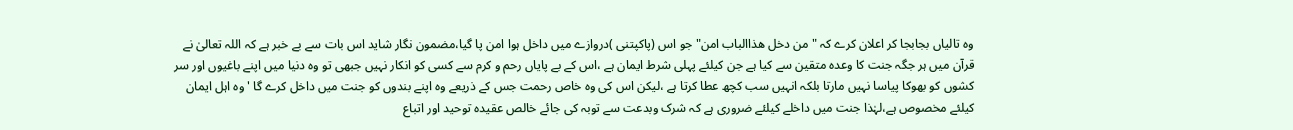وہ تالیاں بجابجا کر اعلان کرے کہ "من دخل ھذاالباب امن"جو اس (پاکپتنی )دروازے میں داخل ہوا امن پا گیا،مضمون نگار شاید اس بات سے بے خبر ہے کہ اللہ تعالیٰ نے قرآن میں ہر جگہ جنت کا وعدہ متقین سے کیا ہے جن کیلئے پہلی شرط ایمان ہے ،اس کے بے پایاں رحم و کرم سے کسی کو انکار نہیں جبھی تو وہ دنیا میں اپنے باغیوں اور سر کشوں کو بھوکا پیاسا نہیں مارتا بلکہ انہیں سب کچھ عطا کرتا ہے ،لیکن اس کی وہ خاص رحمت جس کے ذریعے وہ اپنے بندوں کو جنت میں داخل کرے گا 'وہ اہل ایمان کیلئے مخصوص ہے،لہٰذا جنت میں داخلے کیلئے ضروری ہے کہ شرک وبدعت سے توبہ کی جائے خالص عقیدہ توحید اور اتباع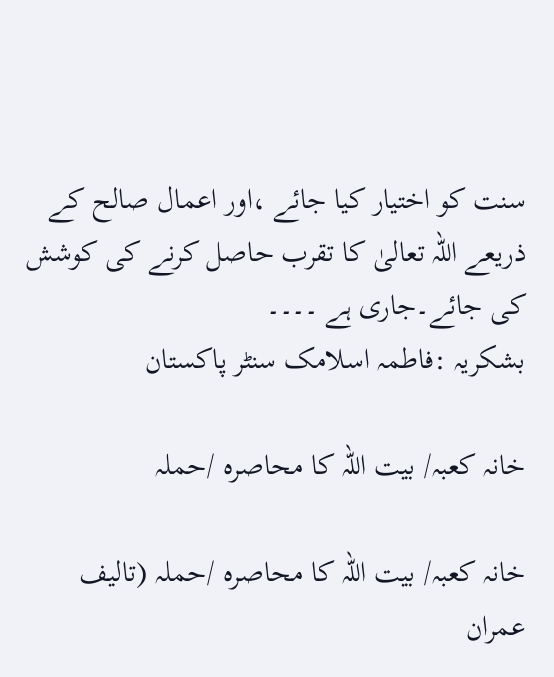سنت کو اختیار کیا جائے ،اور اعمال صالح کے ذریعے اللہ تعالیٰ کا تقرب حاصل کرنے کی کوشش کی جائے۔جاری ہے ۔۔۔۔
بشکریہ :فاطمہ اسلامک سنٹر پاکستان

خانہ کعبہ/ بیت اللہ کا محاصرہ /حملہ

خانہ کعبہ/ بیت اللہ کا محاصرہ /حملہ (تالیف عمران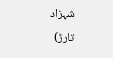شہزاد تارڑ)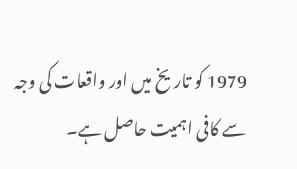1979 کو تاریخ میں اور واقعات کی وجہ سے کافی اہمیت حاصل ہے۔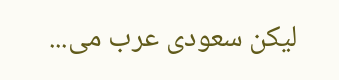لیکن سعودی عرب می...